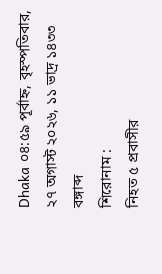Dhaka ০৪:৫৯ পূর্বাহ্ন, বৃহস্পতিবার, ২৭ অগাস্ট ২০২৬, ১১ ভাদ্র ১৪৩৩ বঙ্গাব্দ
শিরোনাম :
নিহত ৫ প্রবাসীর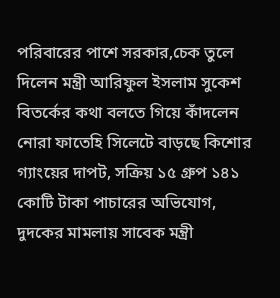পরিবারের পাশে সরকার,চেক তুলে দিলেন মন্ত্রী আরিফুল ইসলাম সুকেশ বিতর্কের কথা বলতে গিয়ে কাঁদলেন নোরা ফাতেহি সিলেটে বাড়ছে কিশোর গ্যাংয়ের দাপট, সক্রিয় ১৫ গ্রুপ ১৪১ কোটি টাকা পাচারের অভিযোগ, দুদকের মামলায় সাবেক মন্ত্রী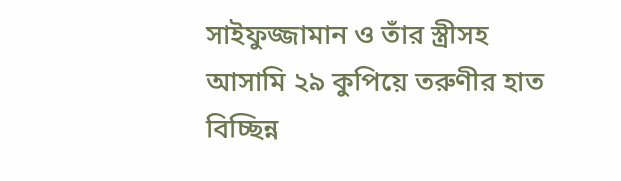সাইফুজ্জামান ও তাঁর স্ত্রীসহ আসামি ২৯ কুপিয়ে তরুণীর হাত বিচ্ছিন্ন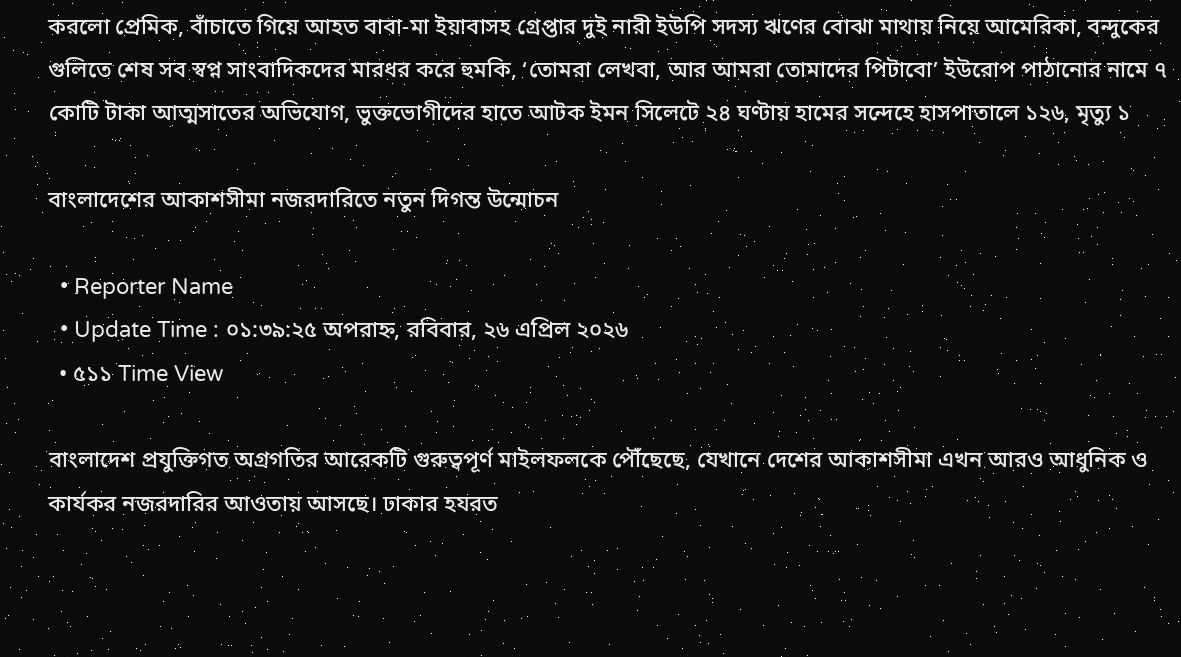করলো প্রেমিক, বাঁচাতে গিয়ে আহত বাবা-মা ইয়াবাসহ গ্রেপ্তার দুই নারী ইউপি সদস্য ঋণের বোঝা মাথায় নিয়ে আমেরিকা, বন্দুকের গুলিতে শেষ সব স্বপ্ন সাংবাদিকদের মারধর করে হুমকি, ‘তোমরা লেখবা, আর আমরা তোমাদের পিটাবো’ ইউরোপ পাঠানোর নামে ৭ কোটি টাকা আত্মসাতের অভিযোগ, ভুক্তভোগীদের হাতে আটক ইমন সিলেটে ২৪ ঘণ্টায় হামের সন্দেহে হাসপাতালে ১২৬, মৃত্যু ১

বাংলাদেশের আকাশসীমা নজরদারিতে নতুন দিগন্ত উন্মোচন

  • Reporter Name
  • Update Time : ০১:৩৯:২৫ অপরাহ্ন, রবিবার, ২৬ এপ্রিল ২০২৬
  • ৫১১ Time View

বাংলাদেশ প্রযুক্তিগত অগ্রগতির আরেকটি গুরুত্বপূর্ণ মাইলফলকে পৌঁছেছে, যেখানে দেশের আকাশসীমা এখন আরও আধুনিক ও কার্যকর নজরদারির আওতায় আসছে। ঢাকার হযরত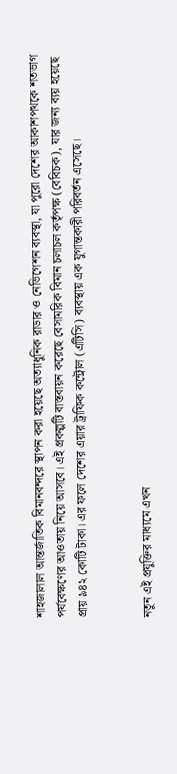শাহজালাল আন্তর্জাতিক বিমানবন্দরে স্থাপন করা হয়েছে অত্যাধুনিক রাডার ও নেভিগেশন ব্যবস্থা, যা পুরো দেশের আকাশপথকে শতভাগ পর্যবেক্ষণের আওতায় নিয়ে আসবে। এই প্রকল্পটি বাস্তবায়ন করেছে বেসামরিক বিমান চলাচল কর্তৃপক্ষ (বেবিচক), যার জন্য ব্যয় হয়েছে প্রায় ৯৪২ কোটি টাকা। এর ফলে দেশের এয়ার ট্রাফিক কন্ট্রোল (এটিসি) ব্যবস্থায় এক যুগান্তকারী পরিবর্তন এসেছে।


নতুন এই প্রযুক্তির মাধ্যমে এখন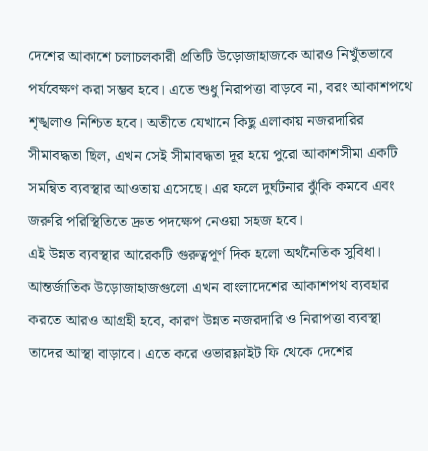দেশের আকাশে চলাচলকারী প্রতিটি উড়োজাহাজকে আরও নিখুঁতভাবে পর্যবেক্ষণ করা সম্ভব হবে। এতে শুধু নিরাপত্তা বাড়বে না, বরং আকাশপথে শৃঙ্খলাও নিশ্চিত হবে। অতীতে যেখানে কিছু এলাকায় নজরদারির সীমাবদ্ধতা ছিল, এখন সেই সীমাবদ্ধতা দূর হয়ে পুরো আকাশসীমা একটি সমন্বিত ব্যবস্থার আওতায় এসেছে। এর ফলে দুর্ঘটনার ঝুঁকি কমবে এবং জরুরি পরিস্থিতিতে দ্রুত পদক্ষেপ নেওয়া সহজ হবে।
এই উন্নত ব্যবস্থার আরেকটি গুরুত্বপূর্ণ দিক হলো অর্থনৈতিক সুবিধা। আন্তর্জাতিক উড়োজাহাজগুলো এখন বাংলাদেশের আকাশপথ ব্যবহার করতে আরও আগ্রহী হবে, কারণ উন্নত নজরদারি ও নিরাপত্তা ব্যবস্থা তাদের আস্থা বাড়াবে। এতে করে ওভারফ্লাইট ফি থেকে দেশের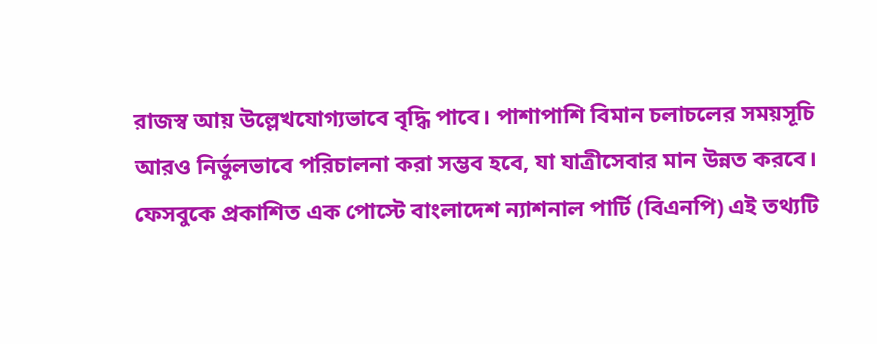রাজস্ব আয় উল্লেখযোগ্যভাবে বৃদ্ধি পাবে। পাশাপাশি বিমান চলাচলের সময়সূচি আরও নির্ভুলভাবে পরিচালনা করা সম্ভব হবে, যা যাত্রীসেবার মান উন্নত করবে।
ফেসবুকে প্রকাশিত এক পোস্টে বাংলাদেশ ন্যাশনাল পার্টি (বিএনপি) এই তথ্যটি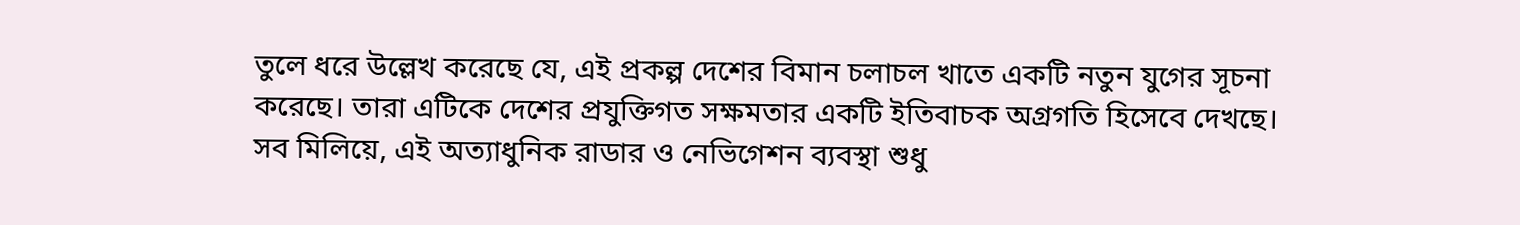তুলে ধরে উল্লেখ করেছে যে, এই প্রকল্প দেশের বিমান চলাচল খাতে একটি নতুন যুগের সূচনা করেছে। তারা এটিকে দেশের প্রযুক্তিগত সক্ষমতার একটি ইতিবাচক অগ্রগতি হিসেবে দেখছে।
সব মিলিয়ে, এই অত্যাধুনিক রাডার ও নেভিগেশন ব্যবস্থা শুধু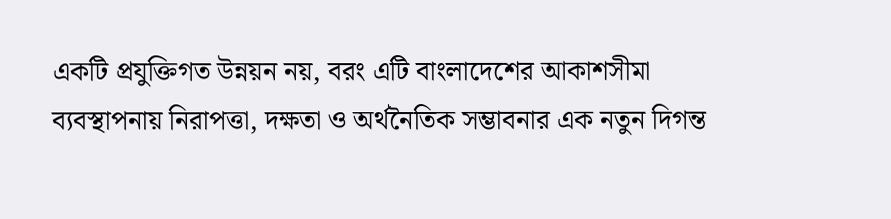একটি প্রযুক্তিগত উন্নয়ন নয়, বরং এটি বাংলাদেশের আকাশসীমা ব্যবস্থাপনায় নিরাপত্তা, দক্ষতা ও অর্থনৈতিক সম্ভাবনার এক নতুন দিগন্ত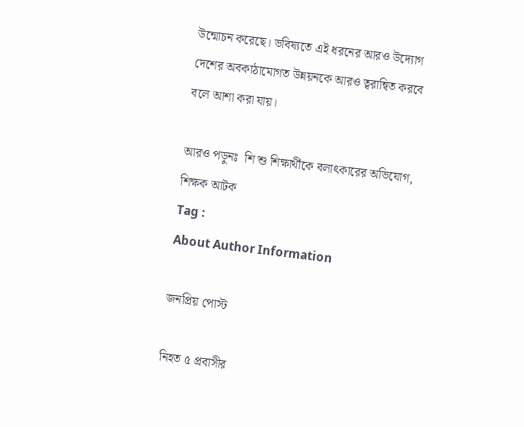উন্মোচন করেছে। ভবিষ্যতে এই ধরনের আরও উদ্যোগ দেশের অবকাঠামোগত উন্নয়নকে আরও ত্বরান্বিত করবে বলে আশা করা যায়।

আরও পড়ুনঃ  শি শু শিক্ষার্থীকে বলাৎকারের অভিযোগ, শিক্ষক আটক
Tag :
About Author Information

জনপ্রিয় পোস্ট

নিহত ৫ প্রবাসীর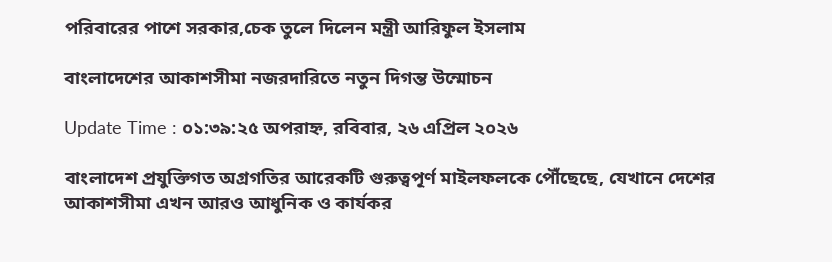পরিবারের পাশে সরকার,চেক তুলে দিলেন মন্ত্রী আরিফুল ইসলাম

বাংলাদেশের আকাশসীমা নজরদারিতে নতুন দিগন্ত উন্মোচন

Update Time : ০১:৩৯:২৫ অপরাহ্ন, রবিবার, ২৬ এপ্রিল ২০২৬

বাংলাদেশ প্রযুক্তিগত অগ্রগতির আরেকটি গুরুত্বপূর্ণ মাইলফলকে পৌঁছেছে, যেখানে দেশের আকাশসীমা এখন আরও আধুনিক ও কার্যকর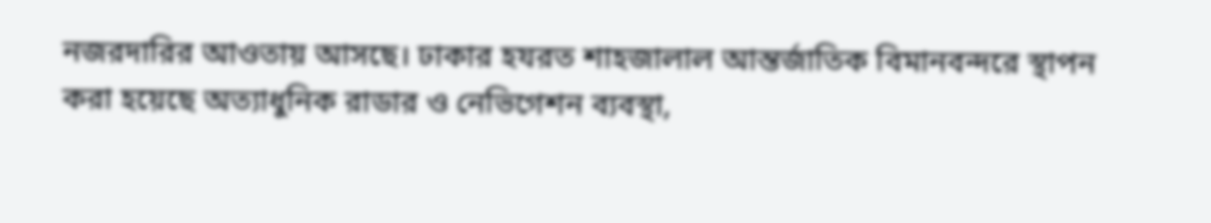নজরদারির আওতায় আসছে। ঢাকার হযরত শাহজালাল আন্তর্জাতিক বিমানবন্দরে স্থাপন করা হয়েছে অত্যাধুনিক রাডার ও নেভিগেশন ব্যবস্থা,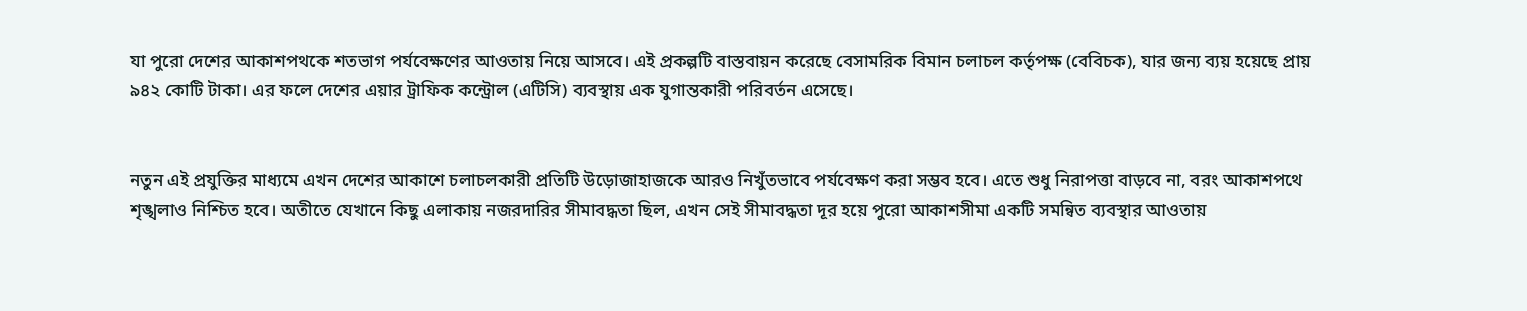যা পুরো দেশের আকাশপথকে শতভাগ পর্যবেক্ষণের আওতায় নিয়ে আসবে। এই প্রকল্পটি বাস্তবায়ন করেছে বেসামরিক বিমান চলাচল কর্তৃপক্ষ (বেবিচক), যার জন্য ব্যয় হয়েছে প্রায় ৯৪২ কোটি টাকা। এর ফলে দেশের এয়ার ট্রাফিক কন্ট্রোল (এটিসি) ব্যবস্থায় এক যুগান্তকারী পরিবর্তন এসেছে।


নতুন এই প্রযুক্তির মাধ্যমে এখন দেশের আকাশে চলাচলকারী প্রতিটি উড়োজাহাজকে আরও নিখুঁতভাবে পর্যবেক্ষণ করা সম্ভব হবে। এতে শুধু নিরাপত্তা বাড়বে না, বরং আকাশপথে শৃঙ্খলাও নিশ্চিত হবে। অতীতে যেখানে কিছু এলাকায় নজরদারির সীমাবদ্ধতা ছিল, এখন সেই সীমাবদ্ধতা দূর হয়ে পুরো আকাশসীমা একটি সমন্বিত ব্যবস্থার আওতায়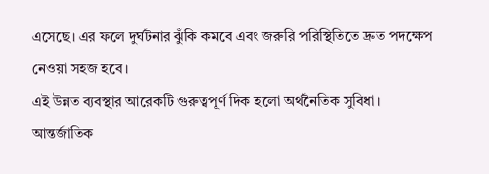এসেছে। এর ফলে দুর্ঘটনার ঝুঁকি কমবে এবং জরুরি পরিস্থিতিতে দ্রুত পদক্ষেপ নেওয়া সহজ হবে।
এই উন্নত ব্যবস্থার আরেকটি গুরুত্বপূর্ণ দিক হলো অর্থনৈতিক সুবিধা। আন্তর্জাতিক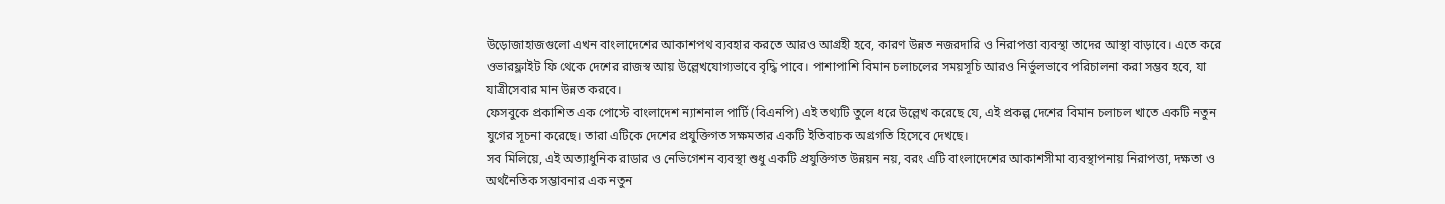উড়োজাহাজগুলো এখন বাংলাদেশের আকাশপথ ব্যবহার করতে আরও আগ্রহী হবে, কারণ উন্নত নজরদারি ও নিরাপত্তা ব্যবস্থা তাদের আস্থা বাড়াবে। এতে করে ওভারফ্লাইট ফি থেকে দেশের রাজস্ব আয় উল্লেখযোগ্যভাবে বৃদ্ধি পাবে। পাশাপাশি বিমান চলাচলের সময়সূচি আরও নির্ভুলভাবে পরিচালনা করা সম্ভব হবে, যা যাত্রীসেবার মান উন্নত করবে।
ফেসবুকে প্রকাশিত এক পোস্টে বাংলাদেশ ন্যাশনাল পার্টি (বিএনপি) এই তথ্যটি তুলে ধরে উল্লেখ করেছে যে, এই প্রকল্প দেশের বিমান চলাচল খাতে একটি নতুন যুগের সূচনা করেছে। তারা এটিকে দেশের প্রযুক্তিগত সক্ষমতার একটি ইতিবাচক অগ্রগতি হিসেবে দেখছে।
সব মিলিয়ে, এই অত্যাধুনিক রাডার ও নেভিগেশন ব্যবস্থা শুধু একটি প্রযুক্তিগত উন্নয়ন নয়, বরং এটি বাংলাদেশের আকাশসীমা ব্যবস্থাপনায় নিরাপত্তা, দক্ষতা ও অর্থনৈতিক সম্ভাবনার এক নতুন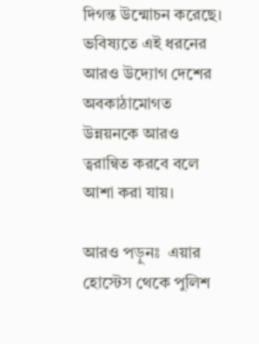দিগন্ত উন্মোচন করেছে। ভবিষ্যতে এই ধরনের আরও উদ্যোগ দেশের অবকাঠামোগত উন্নয়নকে আরও ত্বরান্বিত করবে বলে আশা করা যায়।

আরও পড়ুনঃ  এয়ার হোস্টেস থেকে পুলিশ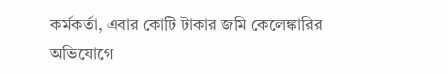কর্মকর্তা, এবার কোটি টাকার জমি কেলেঙ্কারির অভিযোগে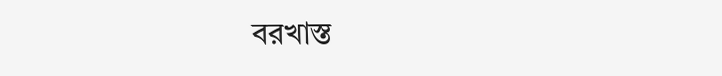বরখাস্ত